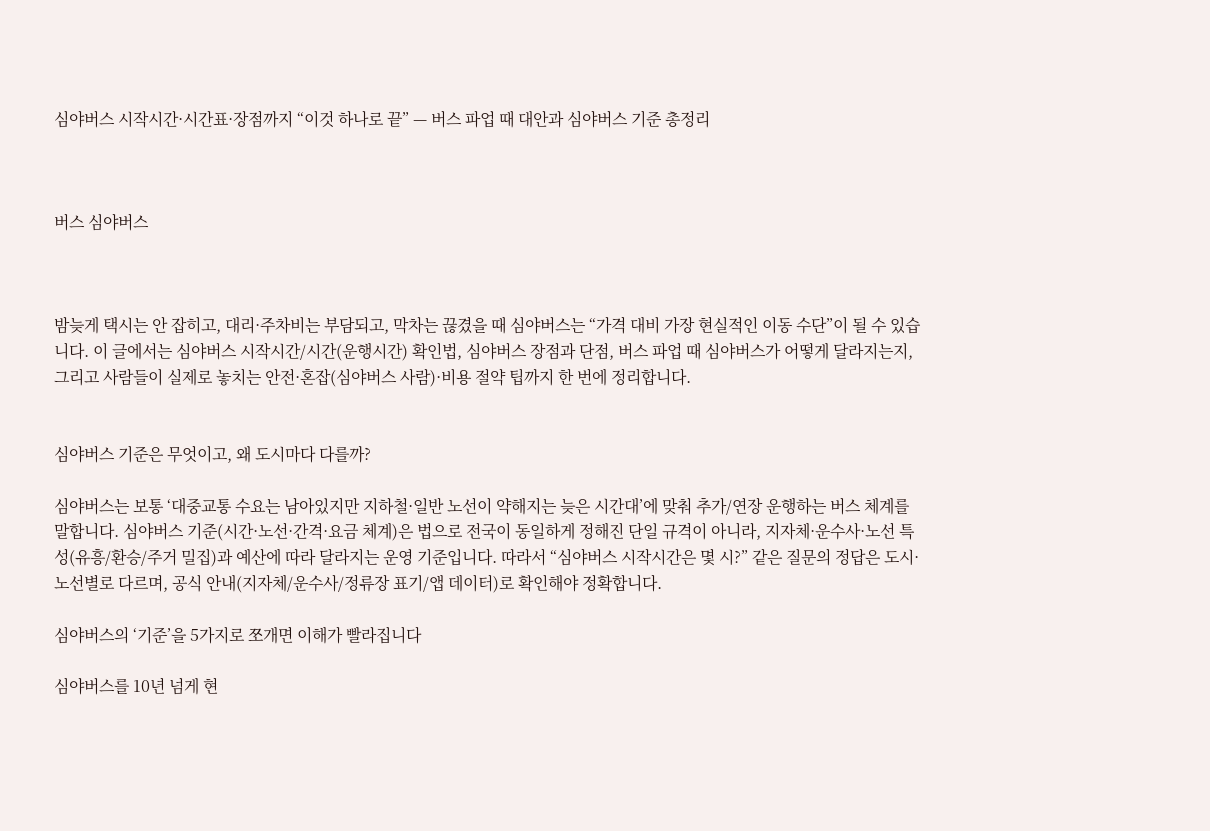심야버스 시작시간·시간표·장점까지 “이것 하나로 끝” — 버스 파업 때 대안과 심야버스 기준 총정리



버스 심야버스



밤늦게 택시는 안 잡히고, 대리·주차비는 부담되고, 막차는 끊겼을 때 심야버스는 “가격 대비 가장 현실적인 이동 수단”이 될 수 있습니다. 이 글에서는 심야버스 시작시간/시간(운행시간) 확인법, 심야버스 장점과 단점, 버스 파업 때 심야버스가 어떻게 달라지는지, 그리고 사람들이 실제로 놓치는 안전·혼잡(심야버스 사람)·비용 절약 팁까지 한 번에 정리합니다.


심야버스 기준은 무엇이고, 왜 도시마다 다를까?

심야버스는 보통 ‘대중교통 수요는 남아있지만 지하철·일반 노선이 약해지는 늦은 시간대’에 맞춰 추가/연장 운행하는 버스 체계를 말합니다. 심야버스 기준(시간·노선·간격·요금 체계)은 법으로 전국이 동일하게 정해진 단일 규격이 아니라, 지자체·운수사·노선 특성(유흥/환승/주거 밀집)과 예산에 따라 달라지는 운영 기준입니다. 따라서 “심야버스 시작시간은 몇 시?” 같은 질문의 정답은 도시·노선별로 다르며, 공식 안내(지자체/운수사/정류장 표기/앱 데이터)로 확인해야 정확합니다.

심야버스의 ‘기준’을 5가지로 쪼개면 이해가 빨라집니다

심야버스를 10년 넘게 현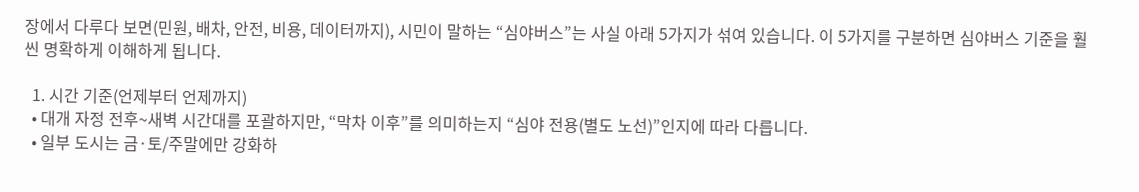장에서 다루다 보면(민원, 배차, 안전, 비용, 데이터까지), 시민이 말하는 “심야버스”는 사실 아래 5가지가 섞여 있습니다. 이 5가지를 구분하면 심야버스 기준을 훨씬 명확하게 이해하게 됩니다.

  1. 시간 기준(언제부터 언제까지)
  • 대개 자정 전후~새벽 시간대를 포괄하지만, “막차 이후”를 의미하는지 “심야 전용(별도 노선)”인지에 따라 다릅니다.
  • 일부 도시는 금·토/주말에만 강화하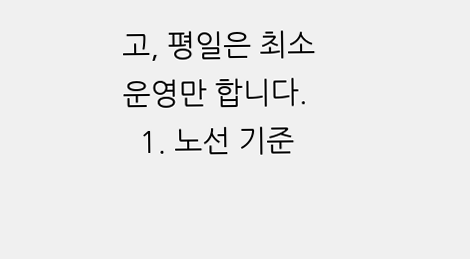고, 평일은 최소 운영만 합니다.
  1. 노선 기준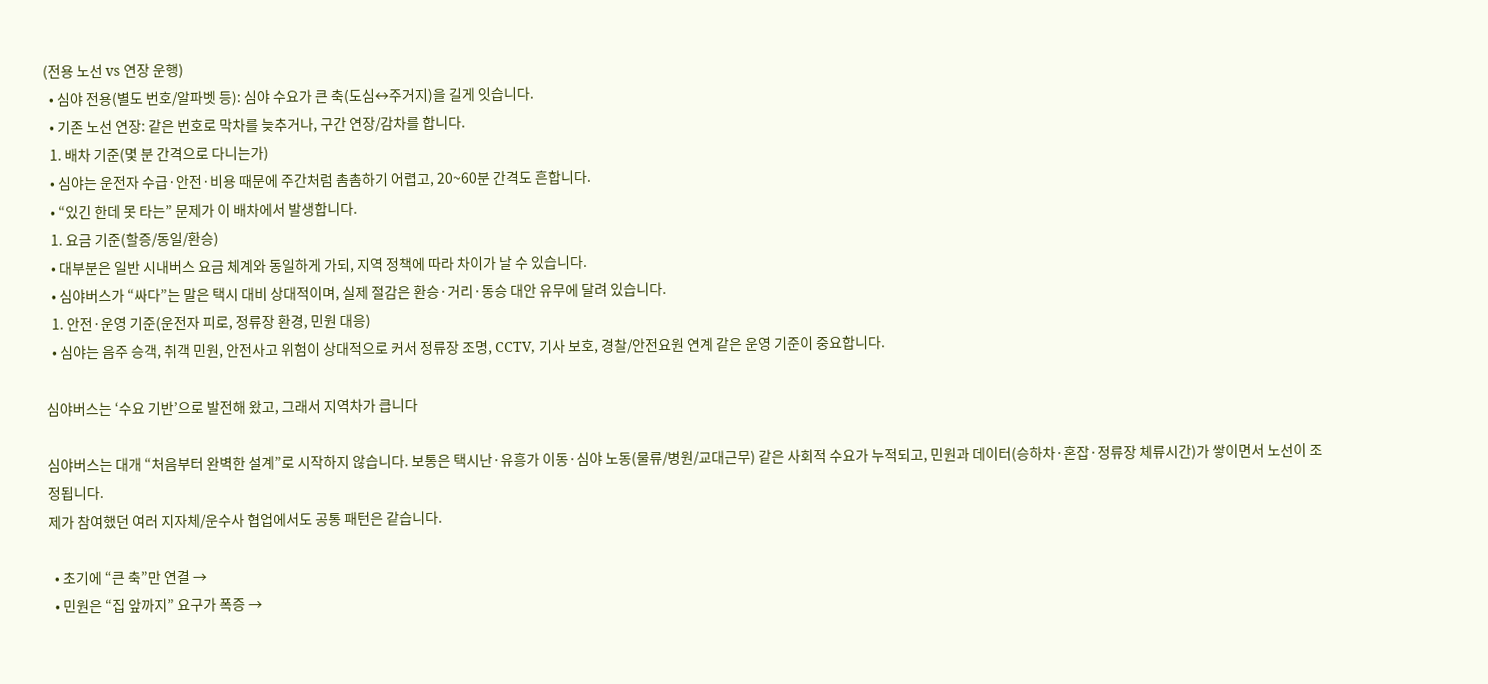(전용 노선 vs 연장 운행)
  • 심야 전용(별도 번호/알파벳 등): 심야 수요가 큰 축(도심↔주거지)을 길게 잇습니다.
  • 기존 노선 연장: 같은 번호로 막차를 늦추거나, 구간 연장/감차를 합니다.
  1. 배차 기준(몇 분 간격으로 다니는가)
  • 심야는 운전자 수급·안전·비용 때문에 주간처럼 촘촘하기 어렵고, 20~60분 간격도 흔합니다.
  • “있긴 한데 못 타는” 문제가 이 배차에서 발생합니다.
  1. 요금 기준(할증/동일/환승)
  • 대부분은 일반 시내버스 요금 체계와 동일하게 가되, 지역 정책에 따라 차이가 날 수 있습니다.
  • 심야버스가 “싸다”는 말은 택시 대비 상대적이며, 실제 절감은 환승·거리·동승 대안 유무에 달려 있습니다.
  1. 안전·운영 기준(운전자 피로, 정류장 환경, 민원 대응)
  • 심야는 음주 승객, 취객 민원, 안전사고 위험이 상대적으로 커서 정류장 조명, CCTV, 기사 보호, 경찰/안전요원 연계 같은 운영 기준이 중요합니다.

심야버스는 ‘수요 기반’으로 발전해 왔고, 그래서 지역차가 큽니다

심야버스는 대개 “처음부터 완벽한 설계”로 시작하지 않습니다. 보통은 택시난·유흥가 이동·심야 노동(물류/병원/교대근무) 같은 사회적 수요가 누적되고, 민원과 데이터(승하차·혼잡·정류장 체류시간)가 쌓이면서 노선이 조정됩니다.
제가 참여했던 여러 지자체/운수사 협업에서도 공통 패턴은 같습니다.

  • 초기에 “큰 축”만 연결 →
  • 민원은 “집 앞까지” 요구가 폭증 →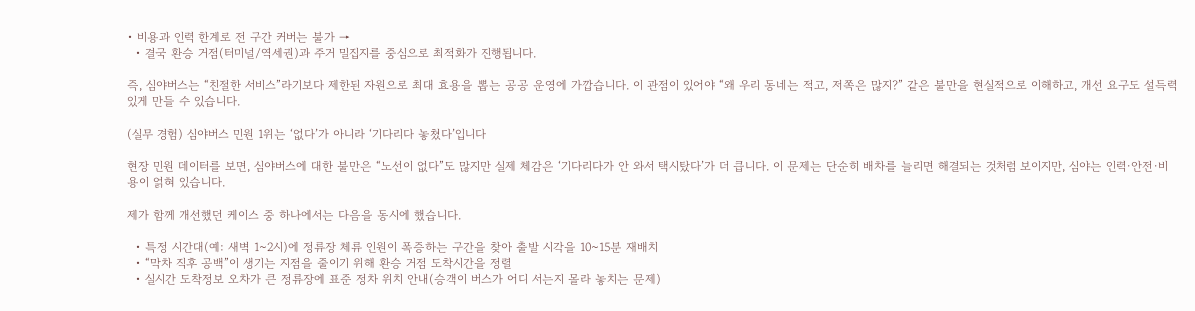• 비용과 인력 한계로 전 구간 커버는 불가 →
  • 결국 환승 거점(터미널/역세권)과 주거 밀집지를 중심으로 최적화가 진행됩니다.

즉, 심야버스는 “친절한 서비스”라기보다 제한된 자원으로 최대 효용을 뽑는 공공 운영에 가깝습니다. 이 관점이 있어야 “왜 우리 동네는 적고, 저쪽은 많지?” 같은 불만을 현실적으로 이해하고, 개선 요구도 설득력 있게 만들 수 있습니다.

(실무 경험) 심야버스 민원 1위는 ‘없다’가 아니라 ‘기다리다 놓쳤다’입니다

현장 민원 데이터를 보면, 심야버스에 대한 불만은 “노선이 없다”도 많지만 실제 체감은 ‘기다리다가 안 와서 택시탔다’가 더 큽니다. 이 문제는 단순히 배차를 늘리면 해결되는 것처럼 보이지만, 심야는 인력·안전·비용이 얽혀 있습니다.

제가 함께 개선했던 케이스 중 하나에서는 다음을 동시에 했습니다.

  • 특정 시간대(예: 새벽 1~2시)에 정류장 체류 인원이 폭증하는 구간을 찾아 출발 시각을 10~15분 재배치
  • “막차 직후 공백”이 생기는 지점을 줄이기 위해 환승 거점 도착시간을 정렬
  • 실시간 도착정보 오차가 큰 정류장에 표준 정차 위치 안내(승객이 버스가 어디 서는지 몰라 놓치는 문제)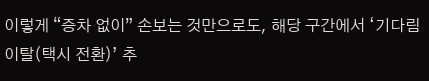이렇게 “증차 없이” 손보는 것만으로도, 해당 구간에서 ‘기다림 이탈(택시 전환)’ 추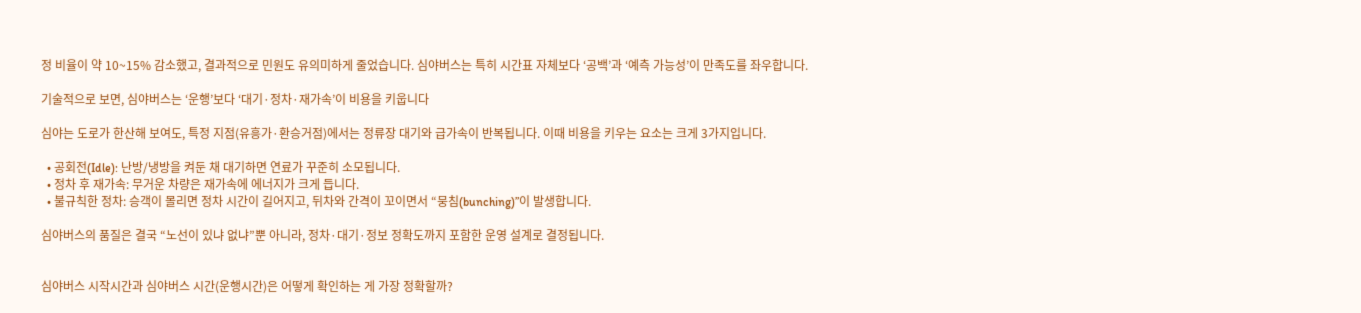정 비율이 약 10~15% 감소했고, 결과적으로 민원도 유의미하게 줄었습니다. 심야버스는 특히 시간표 자체보다 ‘공백’과 ‘예측 가능성’이 만족도를 좌우합니다.

기술적으로 보면, 심야버스는 ‘운행’보다 ‘대기·정차·재가속’이 비용을 키웁니다

심야는 도로가 한산해 보여도, 특정 지점(유흥가·환승거점)에서는 정류장 대기와 급가속이 반복됩니다. 이때 비용을 키우는 요소는 크게 3가지입니다.

  • 공회전(Idle): 난방/냉방을 켜둔 채 대기하면 연료가 꾸준히 소모됩니다.
  • 정차 후 재가속: 무거운 차량은 재가속에 에너지가 크게 듭니다.
  • 불규칙한 정차: 승객이 몰리면 정차 시간이 길어지고, 뒤차와 간격이 꼬이면서 “뭉침(bunching)”이 발생합니다.

심야버스의 품질은 결국 “노선이 있냐 없냐”뿐 아니라, 정차·대기·정보 정확도까지 포함한 운영 설계로 결정됩니다.


심야버스 시작시간과 심야버스 시간(운행시간)은 어떻게 확인하는 게 가장 정확할까?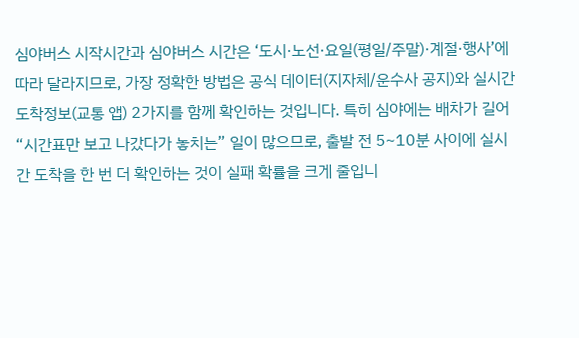심야버스 시작시간과 심야버스 시간은 ‘도시·노선·요일(평일/주말)·계절·행사’에 따라 달라지므로, 가장 정확한 방법은 공식 데이터(지자체/운수사 공지)와 실시간 도착정보(교통 앱) 2가지를 함께 확인하는 것입니다. 특히 심야에는 배차가 길어 “시간표만 보고 나갔다가 놓치는” 일이 많으므로, 출발 전 5~10분 사이에 실시간 도착을 한 번 더 확인하는 것이 실패 확률을 크게 줄입니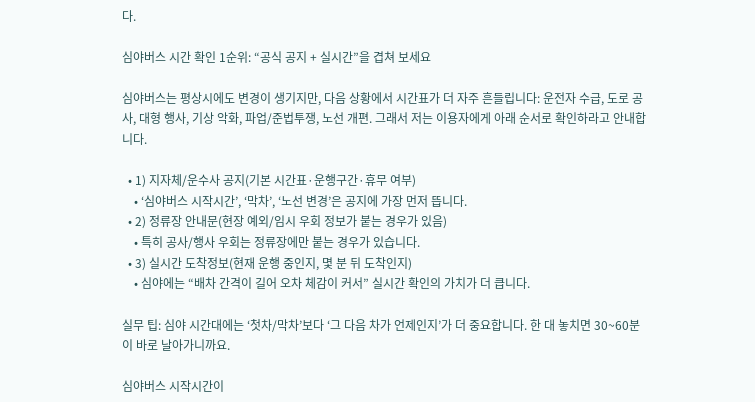다.

심야버스 시간 확인 1순위: “공식 공지 + 실시간”을 겹쳐 보세요

심야버스는 평상시에도 변경이 생기지만, 다음 상황에서 시간표가 더 자주 흔들립니다: 운전자 수급, 도로 공사, 대형 행사, 기상 악화, 파업/준법투쟁, 노선 개편. 그래서 저는 이용자에게 아래 순서로 확인하라고 안내합니다.

  • 1) 지자체/운수사 공지(기본 시간표·운행구간·휴무 여부)
    • ‘심야버스 시작시간’, ‘막차’, ‘노선 변경’은 공지에 가장 먼저 뜹니다.
  • 2) 정류장 안내문(현장 예외/임시 우회 정보가 붙는 경우가 있음)
    • 특히 공사/행사 우회는 정류장에만 붙는 경우가 있습니다.
  • 3) 실시간 도착정보(현재 운행 중인지, 몇 분 뒤 도착인지)
    • 심야에는 “배차 간격이 길어 오차 체감이 커서” 실시간 확인의 가치가 더 큽니다.

실무 팁: 심야 시간대에는 ‘첫차/막차’보다 ‘그 다음 차가 언제인지’가 더 중요합니다. 한 대 놓치면 30~60분이 바로 날아가니까요.

심야버스 시작시간이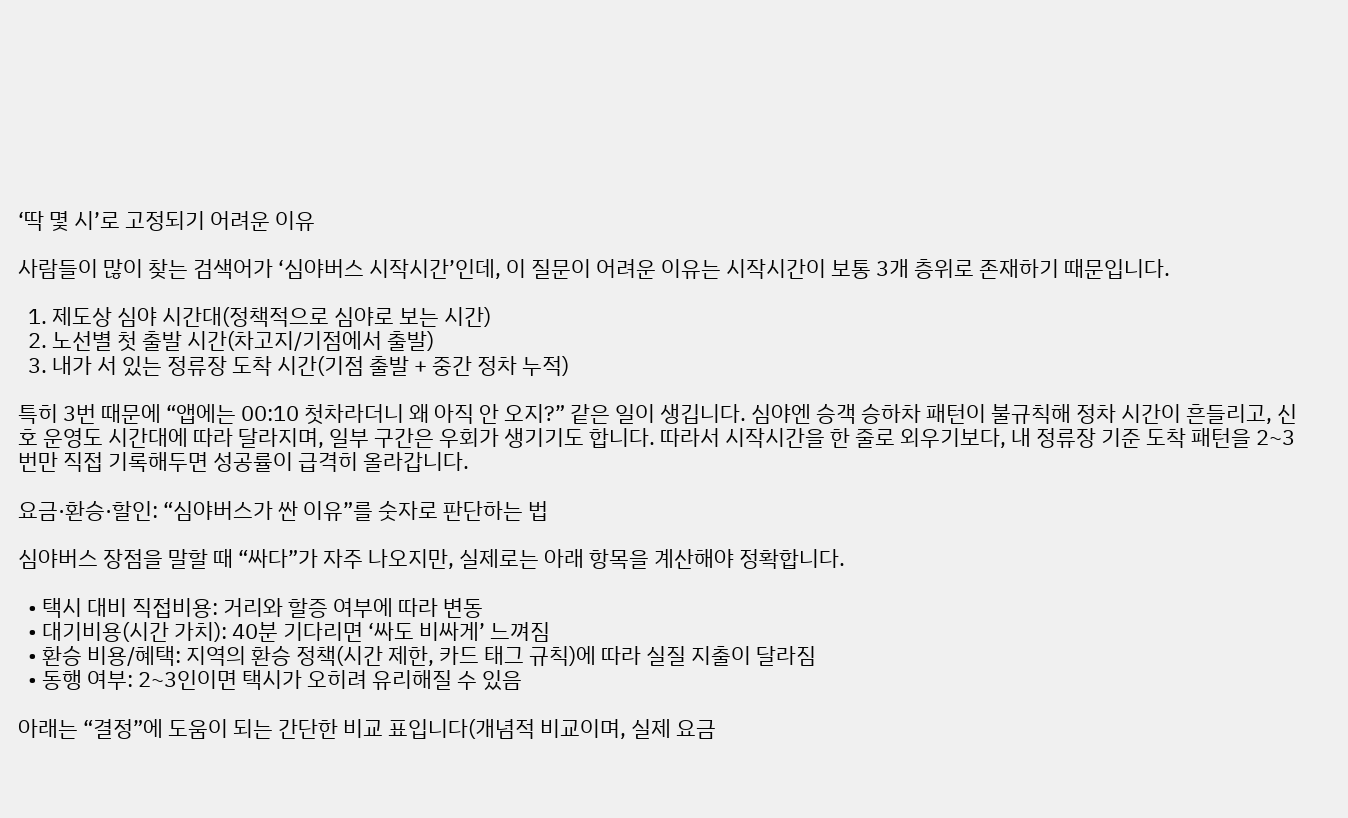‘딱 몇 시’로 고정되기 어려운 이유

사람들이 많이 찾는 검색어가 ‘심야버스 시작시간’인데, 이 질문이 어려운 이유는 시작시간이 보통 3개 층위로 존재하기 때문입니다.

  1. 제도상 심야 시간대(정책적으로 심야로 보는 시간)
  2. 노선별 첫 출발 시간(차고지/기점에서 출발)
  3. 내가 서 있는 정류장 도착 시간(기점 출발 + 중간 정차 누적)

특히 3번 때문에 “앱에는 00:10 첫차라더니 왜 아직 안 오지?” 같은 일이 생깁니다. 심야엔 승객 승하차 패턴이 불규칙해 정차 시간이 흔들리고, 신호 운영도 시간대에 따라 달라지며, 일부 구간은 우회가 생기기도 합니다. 따라서 시작시간을 한 줄로 외우기보다, 내 정류장 기준 도착 패턴을 2~3번만 직접 기록해두면 성공률이 급격히 올라갑니다.

요금·환승·할인: “심야버스가 싼 이유”를 숫자로 판단하는 법

심야버스 장점을 말할 때 “싸다”가 자주 나오지만, 실제로는 아래 항목을 계산해야 정확합니다.

  • 택시 대비 직접비용: 거리와 할증 여부에 따라 변동
  • 대기비용(시간 가치): 40분 기다리면 ‘싸도 비싸게’ 느껴짐
  • 환승 비용/혜택: 지역의 환승 정책(시간 제한, 카드 태그 규칙)에 따라 실질 지출이 달라짐
  • 동행 여부: 2~3인이면 택시가 오히려 유리해질 수 있음

아래는 “결정”에 도움이 되는 간단한 비교 표입니다(개념적 비교이며, 실제 요금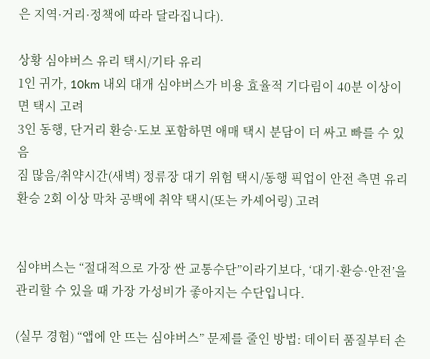은 지역·거리·정책에 따라 달라집니다).

상황 심야버스 유리 택시/기타 유리
1인 귀가, 10km 내외 대개 심야버스가 비용 효율적 기다림이 40분 이상이면 택시 고려
3인 동행, 단거리 환승·도보 포함하면 애매 택시 분담이 더 싸고 빠를 수 있음
짐 많음/취약시간(새벽) 정류장 대기 위험 택시/동행 픽업이 안전 측면 유리
환승 2회 이상 막차 공백에 취약 택시(또는 카셰어링) 고려


심야버스는 “절대적으로 가장 싼 교통수단”이라기보다, ‘대기·환승·안전’을 관리할 수 있을 때 가장 가성비가 좋아지는 수단입니다.

(실무 경험) “앱에 안 뜨는 심야버스” 문제를 줄인 방법: 데이터 품질부터 손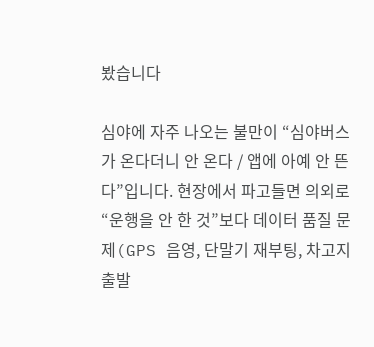봤습니다

심야에 자주 나오는 불만이 “심야버스가 온다더니 안 온다 / 앱에 아예 안 뜬다”입니다. 현장에서 파고들면 의외로 “운행을 안 한 것”보다 데이터 품질 문제(GPS 음영, 단말기 재부팅, 차고지 출발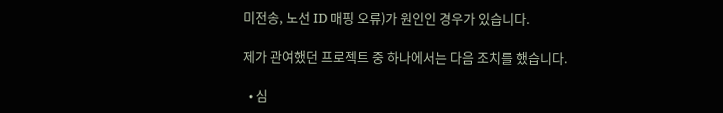미전송, 노선 ID 매핑 오류)가 원인인 경우가 있습니다.

제가 관여했던 프로젝트 중 하나에서는 다음 조치를 했습니다.

  • 심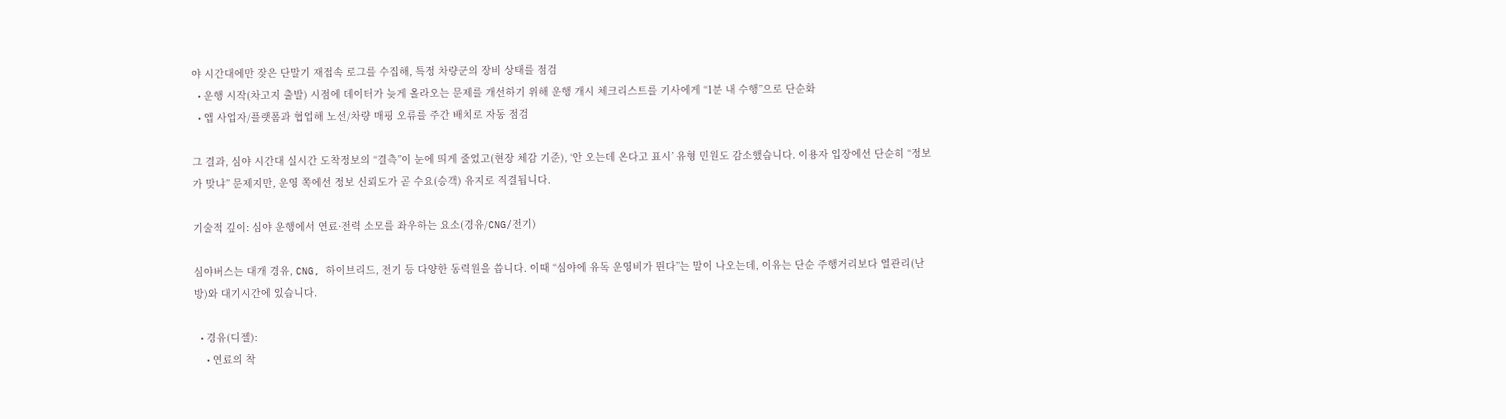야 시간대에만 잦은 단말기 재접속 로그를 수집해, 특정 차량군의 장비 상태를 점검
  • 운행 시작(차고지 출발) 시점에 데이터가 늦게 올라오는 문제를 개선하기 위해 운행 개시 체크리스트를 기사에게 “1분 내 수행”으로 단순화
  • 앱 사업자/플랫폼과 협업해 노선/차량 매핑 오류를 주간 배치로 자동 점검

그 결과, 심야 시간대 실시간 도착정보의 “결측”이 눈에 띄게 줄었고(현장 체감 기준), ‘안 오는데 온다고 표시’ 유형 민원도 감소했습니다. 이용자 입장에선 단순히 “정보가 맞냐” 문제지만, 운영 쪽에선 정보 신뢰도가 곧 수요(승객) 유지로 직결됩니다.

기술적 깊이: 심야 운행에서 연료·전력 소모를 좌우하는 요소(경유/CNG/전기)

심야버스는 대개 경유, CNG, 하이브리드, 전기 등 다양한 동력원을 씁니다. 이때 “심야에 유독 운영비가 뛴다”는 말이 나오는데, 이유는 단순 주행거리보다 열관리(난방)와 대기시간에 있습니다.

  • 경유(디젤):
    • 연료의 착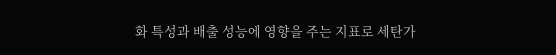화 특성과 배출 성능에 영향을 주는 지표로 세탄가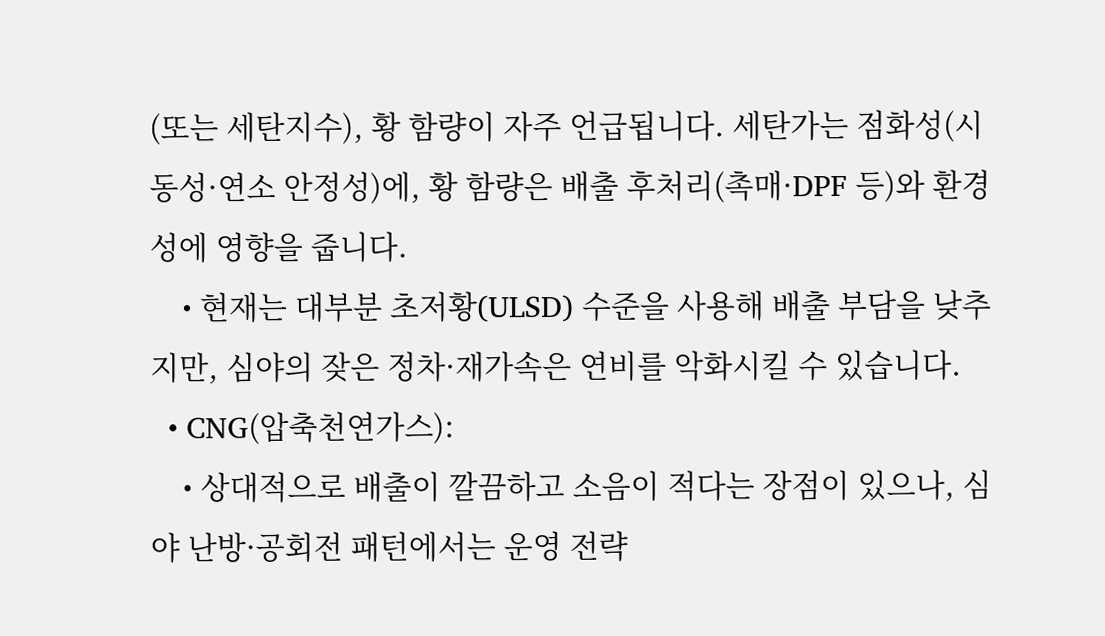(또는 세탄지수), 황 함량이 자주 언급됩니다. 세탄가는 점화성(시동성·연소 안정성)에, 황 함량은 배출 후처리(촉매·DPF 등)와 환경성에 영향을 줍니다.
    • 현재는 대부분 초저황(ULSD) 수준을 사용해 배출 부담을 낮추지만, 심야의 잦은 정차·재가속은 연비를 악화시킬 수 있습니다.
  • CNG(압축천연가스):
    • 상대적으로 배출이 깔끔하고 소음이 적다는 장점이 있으나, 심야 난방·공회전 패턴에서는 운영 전략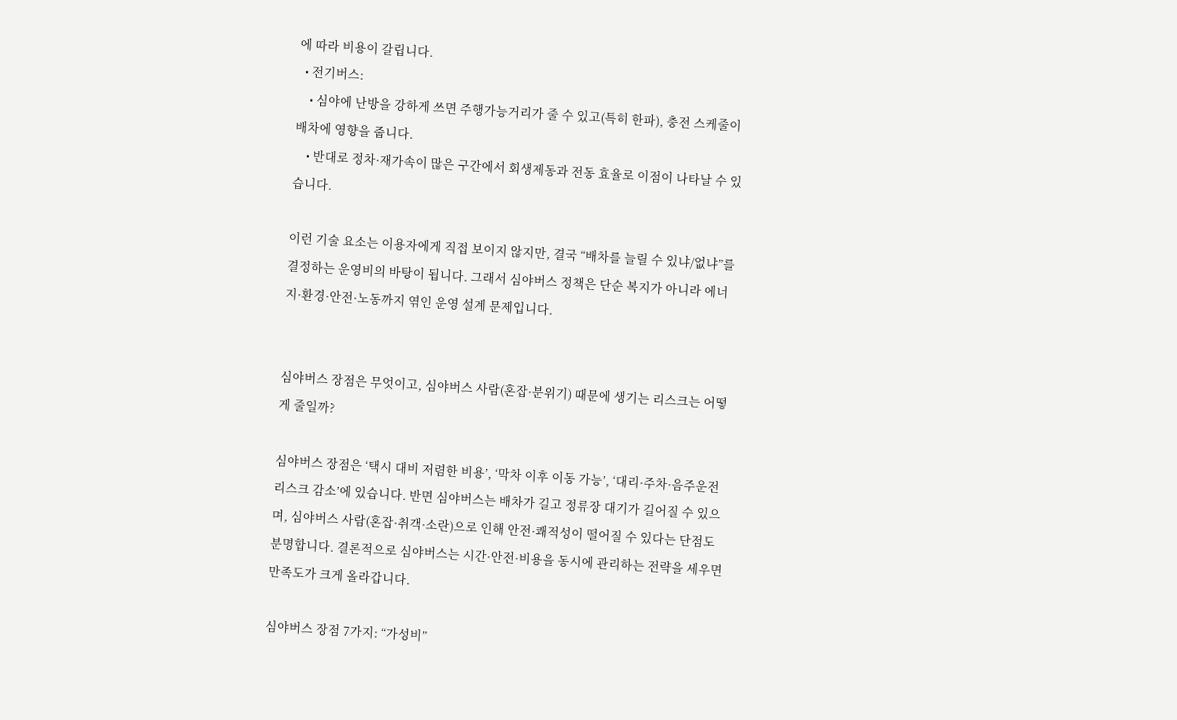에 따라 비용이 갈립니다.
  • 전기버스:
    • 심야에 난방을 강하게 쓰면 주행가능거리가 줄 수 있고(특히 한파), 충전 스케줄이 배차에 영향을 줍니다.
    • 반대로 정차·재가속이 많은 구간에서 회생제동과 전동 효율로 이점이 나타날 수 있습니다.

이런 기술 요소는 이용자에게 직접 보이지 않지만, 결국 “배차를 늘릴 수 있냐/없냐”를 결정하는 운영비의 바탕이 됩니다. 그래서 심야버스 정책은 단순 복지가 아니라 에너지·환경·안전·노동까지 엮인 운영 설계 문제입니다.


심야버스 장점은 무엇이고, 심야버스 사람(혼잡·분위기) 때문에 생기는 리스크는 어떻게 줄일까?

심야버스 장점은 ‘택시 대비 저렴한 비용’, ‘막차 이후 이동 가능’, ‘대리·주차·음주운전 리스크 감소’에 있습니다. 반면 심야버스는 배차가 길고 정류장 대기가 길어질 수 있으며, 심야버스 사람(혼잡·취객·소란)으로 인해 안전·쾌적성이 떨어질 수 있다는 단점도 분명합니다. 결론적으로 심야버스는 시간·안전·비용을 동시에 관리하는 전략을 세우면 만족도가 크게 올라갑니다.

심야버스 장점 7가지: “가성비”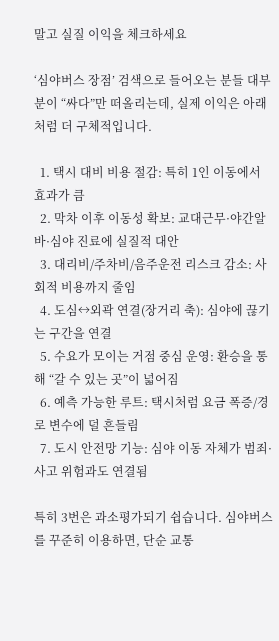말고 실질 이익을 체크하세요

‘심야버스 장점’ 검색으로 들어오는 분들 대부분이 “싸다”만 떠올리는데, 실제 이익은 아래처럼 더 구체적입니다.

  1. 택시 대비 비용 절감: 특히 1인 이동에서 효과가 큼
  2. 막차 이후 이동성 확보: 교대근무·야간알바·심야 진료에 실질적 대안
  3. 대리비/주차비/음주운전 리스크 감소: 사회적 비용까지 줄임
  4. 도심↔외곽 연결(장거리 축): 심야에 끊기는 구간을 연결
  5. 수요가 모이는 거점 중심 운영: 환승을 통해 “갈 수 있는 곳”이 넓어짐
  6. 예측 가능한 루트: 택시처럼 요금 폭증/경로 변수에 덜 흔들림
  7. 도시 안전망 기능: 심야 이동 자체가 범죄·사고 위험과도 연결됨

특히 3번은 과소평가되기 쉽습니다. 심야버스를 꾸준히 이용하면, 단순 교통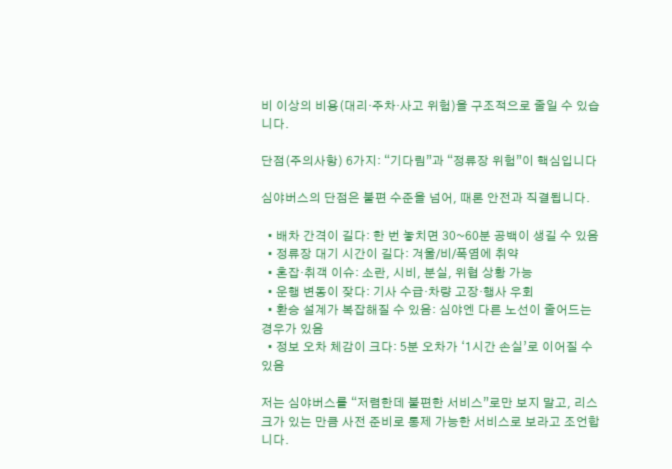비 이상의 비용(대리·주차·사고 위험)을 구조적으로 줄일 수 있습니다.

단점(주의사항) 6가지: “기다림”과 “정류장 위험”이 핵심입니다

심야버스의 단점은 불편 수준을 넘어, 때론 안전과 직결됩니다.

  • 배차 간격이 길다: 한 번 놓치면 30~60분 공백이 생길 수 있음
  • 정류장 대기 시간이 길다: 겨울/비/폭염에 취약
  • 혼잡·취객 이슈: 소란, 시비, 분실, 위협 상황 가능
  • 운행 변동이 잦다: 기사 수급·차량 고장·행사 우회
  • 환승 설계가 복잡해질 수 있음: 심야엔 다른 노선이 줄어드는 경우가 있음
  • 정보 오차 체감이 크다: 5분 오차가 ‘1시간 손실’로 이어질 수 있음

저는 심야버스를 “저렴한데 불편한 서비스”로만 보지 말고, 리스크가 있는 만큼 사전 준비로 통제 가능한 서비스로 보라고 조언합니다.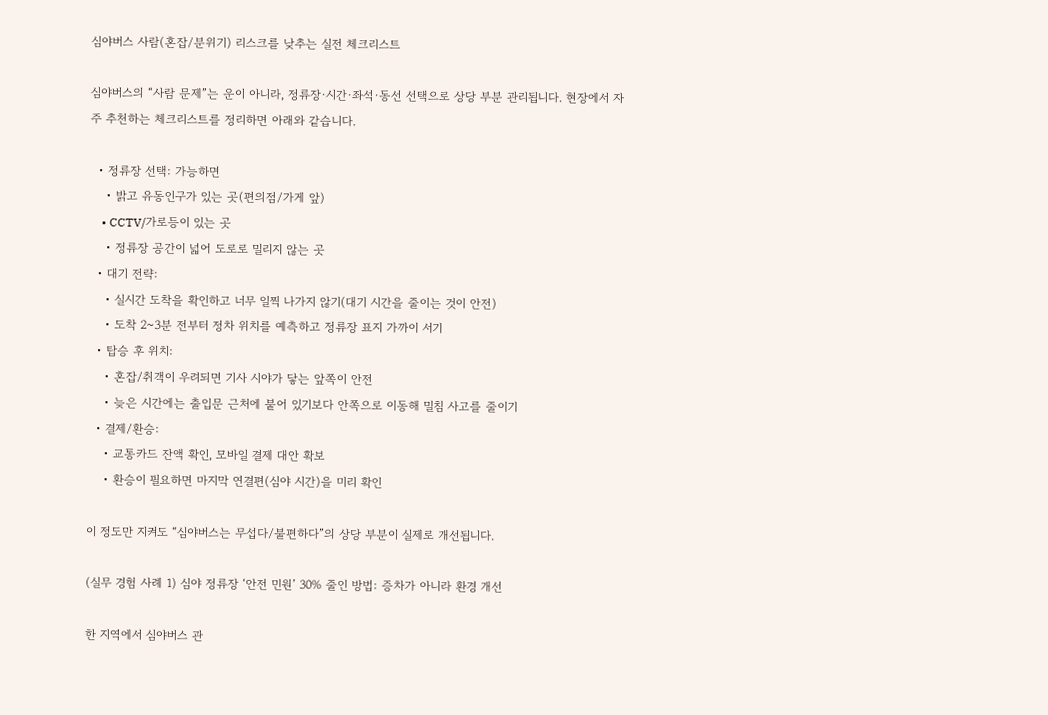심야버스 사람(혼잡/분위기) 리스크를 낮추는 실전 체크리스트

심야버스의 “사람 문제”는 운이 아니라, 정류장·시간·좌석·동선 선택으로 상당 부분 관리됩니다. 현장에서 자주 추천하는 체크리스트를 정리하면 아래와 같습니다.

  • 정류장 선택: 가능하면
    • 밝고 유동인구가 있는 곳(편의점/가게 앞)
    • CCTV/가로등이 있는 곳
    • 정류장 공간이 넓어 도로로 밀리지 않는 곳
  • 대기 전략:
    • 실시간 도착을 확인하고 너무 일찍 나가지 않기(대기 시간을 줄이는 것이 안전)
    • 도착 2~3분 전부터 정차 위치를 예측하고 정류장 표지 가까이 서기
  • 탑승 후 위치:
    • 혼잡/취객이 우려되면 기사 시야가 닿는 앞쪽이 안전
    • 늦은 시간에는 출입문 근처에 붙어 있기보다 안쪽으로 이동해 밀침 사고를 줄이기
  • 결제/환승:
    • 교통카드 잔액 확인, 모바일 결제 대안 확보
    • 환승이 필요하면 마지막 연결편(심야 시간)을 미리 확인

이 정도만 지켜도 “심야버스는 무섭다/불편하다”의 상당 부분이 실제로 개선됩니다.

(실무 경험 사례 1) 심야 정류장 ‘안전 민원’ 30% 줄인 방법: 증차가 아니라 환경 개선

한 지역에서 심야버스 관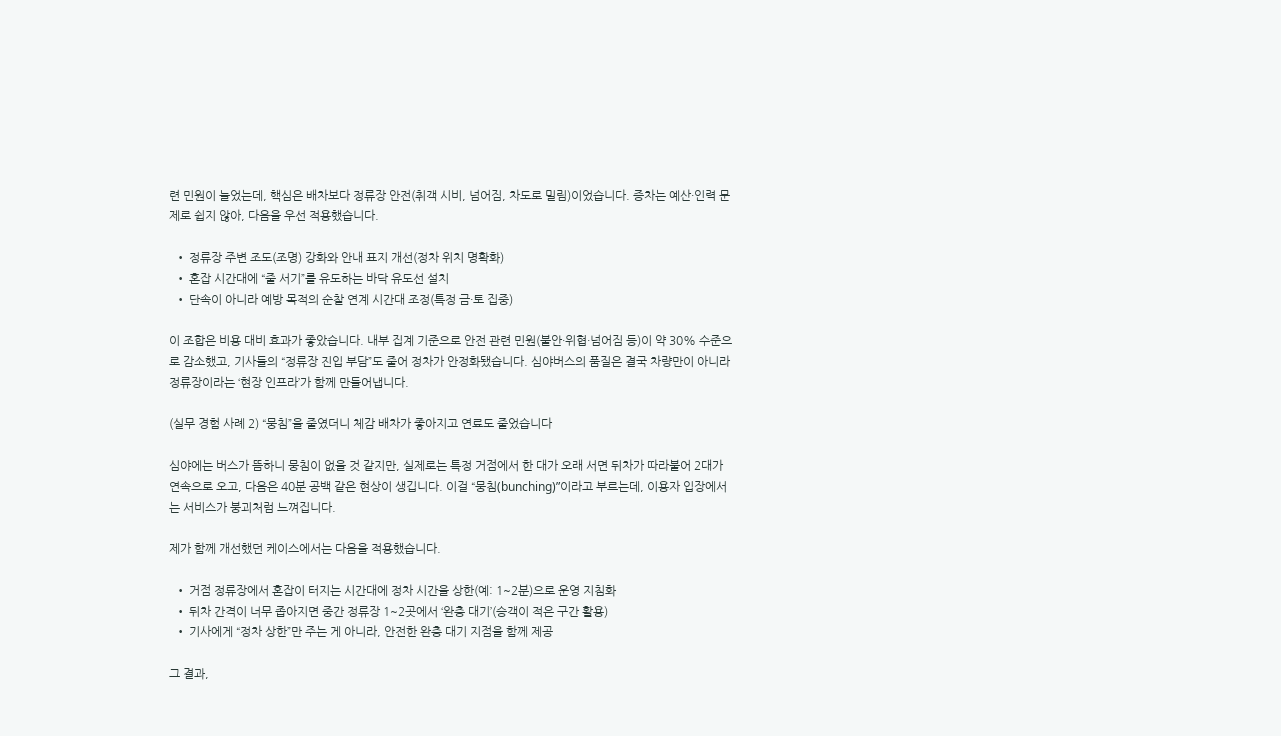련 민원이 늘었는데, 핵심은 배차보다 정류장 안전(취객 시비, 넘어짐, 차도로 밀림)이었습니다. 증차는 예산·인력 문제로 쉽지 않아, 다음을 우선 적용했습니다.

  • 정류장 주변 조도(조명) 강화와 안내 표지 개선(정차 위치 명확화)
  • 혼잡 시간대에 “줄 서기”를 유도하는 바닥 유도선 설치
  • 단속이 아니라 예방 목적의 순찰 연계 시간대 조정(특정 금·토 집중)

이 조합은 비용 대비 효과가 좋았습니다. 내부 집계 기준으로 안전 관련 민원(불안·위협·넘어짐 등)이 약 30% 수준으로 감소했고, 기사들의 “정류장 진입 부담”도 줄어 정차가 안정화됐습니다. 심야버스의 품질은 결국 차량만이 아니라 정류장이라는 ‘현장 인프라’가 함께 만들어냅니다.

(실무 경험 사례 2) “뭉침”을 줄였더니 체감 배차가 좋아지고 연료도 줄었습니다

심야에는 버스가 뜸하니 뭉침이 없을 것 같지만, 실제로는 특정 거점에서 한 대가 오래 서면 뒤차가 따라붙어 2대가 연속으로 오고, 다음은 40분 공백 같은 현상이 생깁니다. 이걸 “뭉침(bunching)”이라고 부르는데, 이용자 입장에서는 서비스가 붕괴처럼 느껴집니다.

제가 함께 개선했던 케이스에서는 다음을 적용했습니다.

  • 거점 정류장에서 혼잡이 터지는 시간대에 정차 시간을 상한(예: 1~2분)으로 운영 지침화
  • 뒤차 간격이 너무 좁아지면 중간 정류장 1~2곳에서 ‘완충 대기’(승객이 적은 구간 활용)
  • 기사에게 “정차 상한”만 주는 게 아니라, 안전한 완충 대기 지점을 함께 제공

그 결과,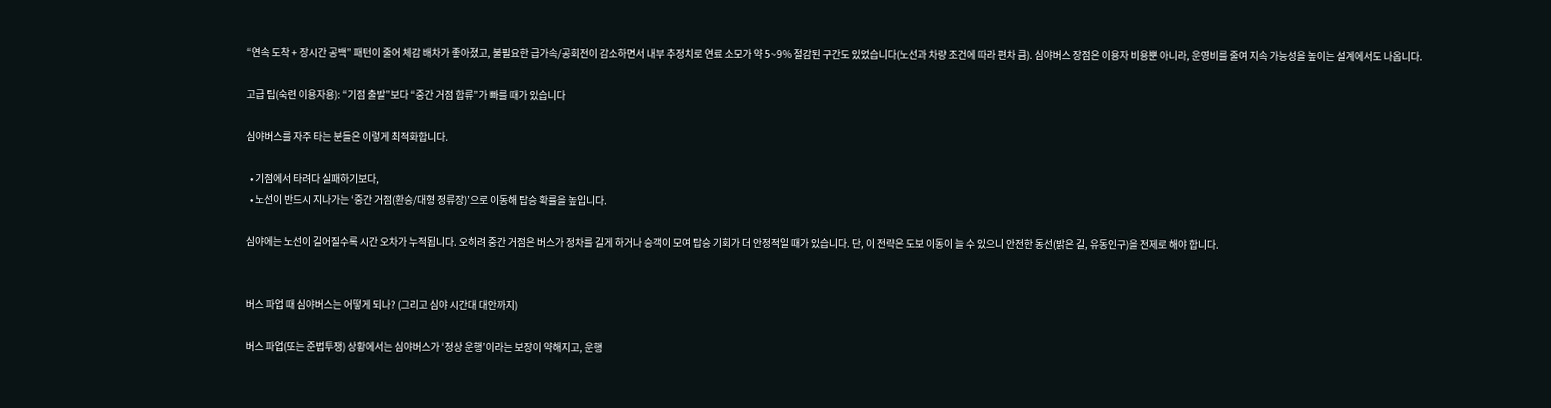“연속 도착 + 장시간 공백” 패턴이 줄어 체감 배차가 좋아졌고, 불필요한 급가속/공회전이 감소하면서 내부 추정치로 연료 소모가 약 5~9% 절감된 구간도 있었습니다(노선과 차량 조건에 따라 편차 큼). 심야버스 장점은 이용자 비용뿐 아니라, 운영비를 줄여 지속 가능성을 높이는 설계에서도 나옵니다.

고급 팁(숙련 이용자용): “기점 출발”보다 “중간 거점 합류”가 빠를 때가 있습니다

심야버스를 자주 타는 분들은 이렇게 최적화합니다.

  • 기점에서 타려다 실패하기보다,
  • 노선이 반드시 지나가는 ‘중간 거점(환승/대형 정류장)’으로 이동해 탑승 확률을 높입니다.

심야에는 노선이 길어질수록 시간 오차가 누적됩니다. 오히려 중간 거점은 버스가 정차를 길게 하거나 승객이 모여 탑승 기회가 더 안정적일 때가 있습니다. 단, 이 전략은 도보 이동이 늘 수 있으니 안전한 동선(밝은 길, 유동인구)을 전제로 해야 합니다.


버스 파업 때 심야버스는 어떻게 되나? (그리고 심야 시간대 대안까지)

버스 파업(또는 준법투쟁) 상황에서는 심야버스가 ‘정상 운행’이라는 보장이 약해지고, 운행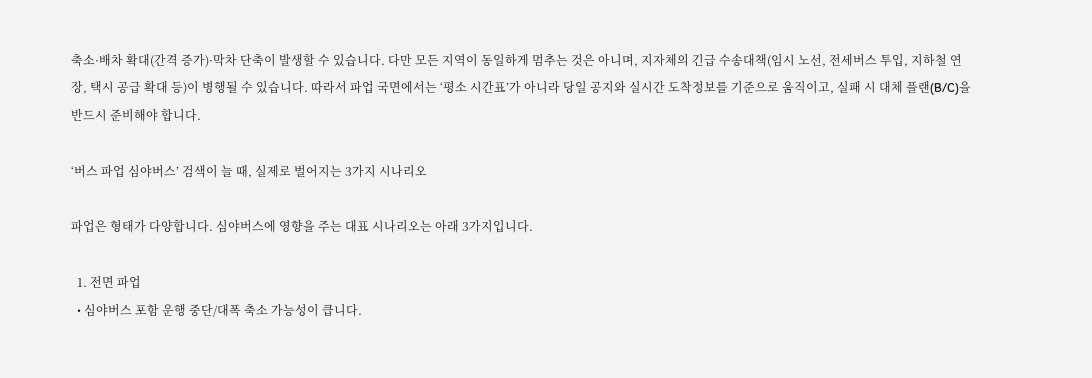축소·배차 확대(간격 증가)·막차 단축이 발생할 수 있습니다. 다만 모든 지역이 동일하게 멈추는 것은 아니며, 지자체의 긴급 수송대책(임시 노선, 전세버스 투입, 지하철 연장, 택시 공급 확대 등)이 병행될 수 있습니다. 따라서 파업 국면에서는 ‘평소 시간표’가 아니라 당일 공지와 실시간 도착정보를 기준으로 움직이고, 실패 시 대체 플랜(B/C)을 반드시 준비해야 합니다.

‘버스 파업 심야버스’ 검색이 늘 때, 실제로 벌어지는 3가지 시나리오

파업은 형태가 다양합니다. 심야버스에 영향을 주는 대표 시나리오는 아래 3가지입니다.

  1. 전면 파업
  • 심야버스 포함 운행 중단/대폭 축소 가능성이 큽니다.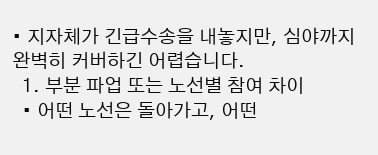• 지자체가 긴급수송을 내놓지만, 심야까지 완벽히 커버하긴 어렵습니다.
  1. 부분 파업 또는 노선별 참여 차이
  • 어떤 노선은 돌아가고, 어떤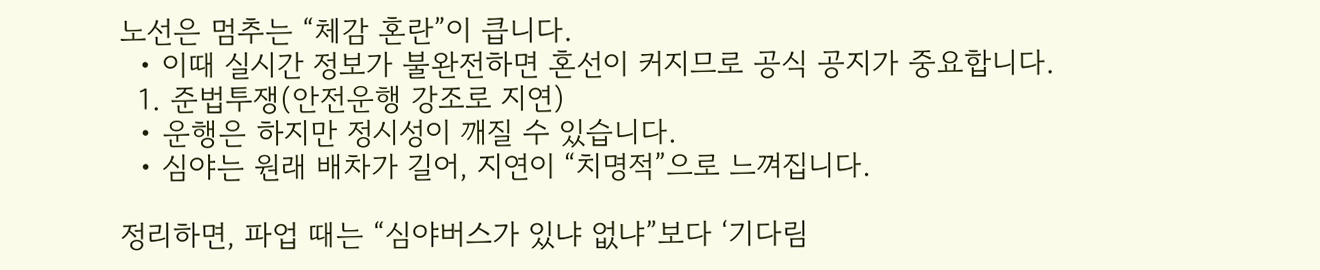노선은 멈추는 “체감 혼란”이 큽니다.
  • 이때 실시간 정보가 불완전하면 혼선이 커지므로 공식 공지가 중요합니다.
  1. 준법투쟁(안전운행 강조로 지연)
  • 운행은 하지만 정시성이 깨질 수 있습니다.
  • 심야는 원래 배차가 길어, 지연이 “치명적”으로 느껴집니다.

정리하면, 파업 때는 “심야버스가 있냐 없냐”보다 ‘기다림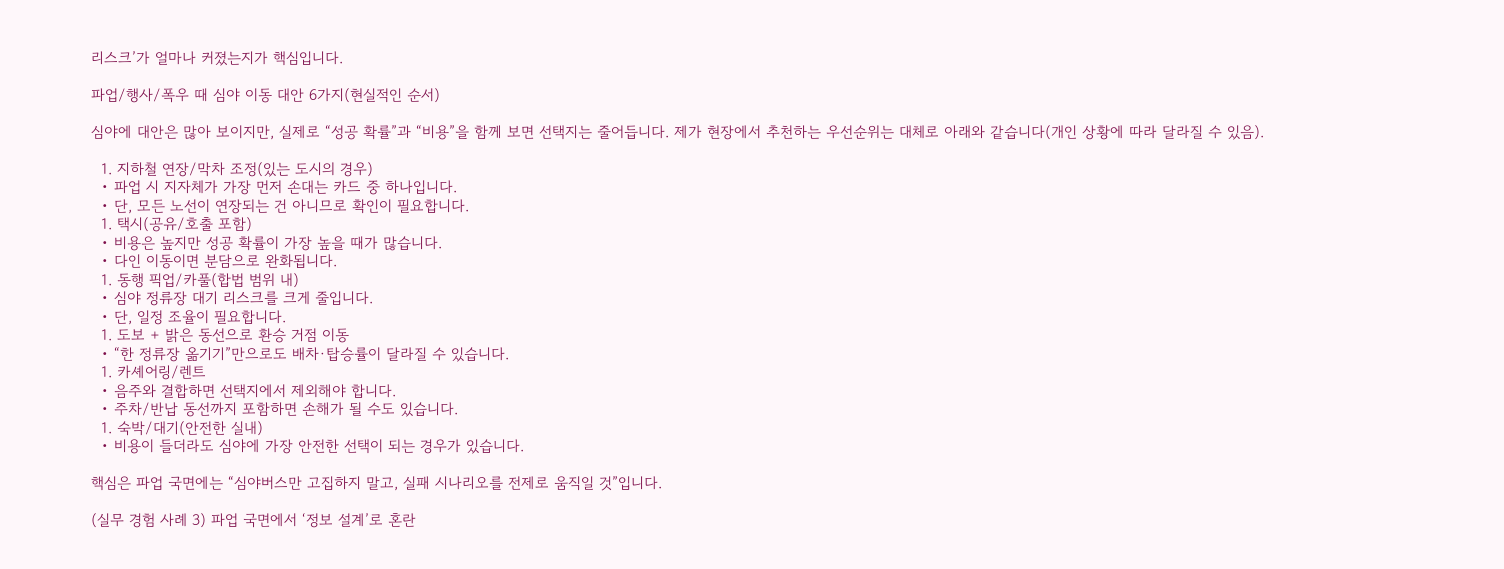리스크’가 얼마나 커졌는지가 핵심입니다.

파업/행사/폭우 때 심야 이동 대안 6가지(현실적인 순서)

심야에 대안은 많아 보이지만, 실제로 “성공 확률”과 “비용”을 함께 보면 선택지는 줄어듭니다. 제가 현장에서 추천하는 우선순위는 대체로 아래와 같습니다(개인 상황에 따라 달라질 수 있음).

  1. 지하철 연장/막차 조정(있는 도시의 경우)
  • 파업 시 지자체가 가장 먼저 손대는 카드 중 하나입니다.
  • 단, 모든 노선이 연장되는 건 아니므로 확인이 필요합니다.
  1. 택시(공유/호출 포함)
  • 비용은 높지만 성공 확률이 가장 높을 때가 많습니다.
  • 다인 이동이면 분담으로 완화됩니다.
  1. 동행 픽업/카풀(합법 범위 내)
  • 심야 정류장 대기 리스크를 크게 줄입니다.
  • 단, 일정 조율이 필요합니다.
  1. 도보 + 밝은 동선으로 환승 거점 이동
  • “한 정류장 옮기기”만으로도 배차·탑승률이 달라질 수 있습니다.
  1. 카셰어링/렌트
  • 음주와 결합하면 선택지에서 제외해야 합니다.
  • 주차/반납 동선까지 포함하면 손해가 될 수도 있습니다.
  1. 숙박/대기(안전한 실내)
  • 비용이 들더라도 심야에 가장 안전한 선택이 되는 경우가 있습니다.

핵심은 파업 국면에는 “심야버스만 고집하지 말고, 실패 시나리오를 전제로 움직일 것”입니다.

(실무 경험 사례 3) 파업 국면에서 ‘정보 설계’로 혼란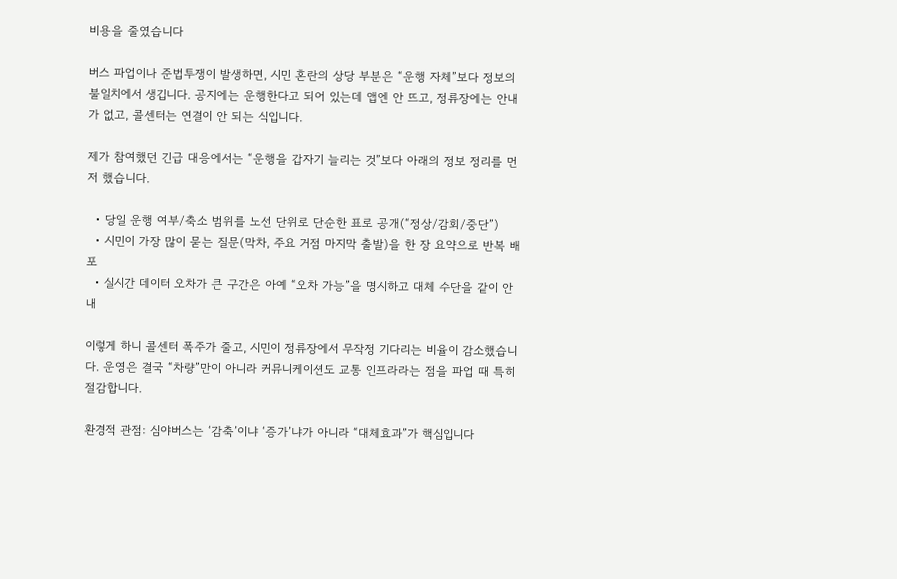비용을 줄였습니다

버스 파업이나 준법투쟁이 발생하면, 시민 혼란의 상당 부분은 “운행 자체”보다 정보의 불일치에서 생깁니다. 공지에는 운행한다고 되어 있는데 앱엔 안 뜨고, 정류장에는 안내가 없고, 콜센터는 연결이 안 되는 식입니다.

제가 참여했던 긴급 대응에서는 “운행을 갑자기 늘리는 것”보다 아래의 정보 정리를 먼저 했습니다.

  • 당일 운행 여부/축소 범위를 노선 단위로 단순한 표로 공개(“정상/감회/중단”)
  • 시민이 가장 많이 묻는 질문(막차, 주요 거점 마지막 출발)을 한 장 요약으로 반복 배포
  • 실시간 데이터 오차가 큰 구간은 아예 “오차 가능”을 명시하고 대체 수단을 같이 안내

이렇게 하니 콜센터 폭주가 줄고, 시민이 정류장에서 무작정 기다리는 비율이 감소했습니다. 운영은 결국 “차량”만이 아니라 커뮤니케이션도 교통 인프라라는 점을 파업 때 특히 절감합니다.

환경적 관점: 심야버스는 ‘감축’이냐 ‘증가’냐가 아니라 “대체효과”가 핵심입니다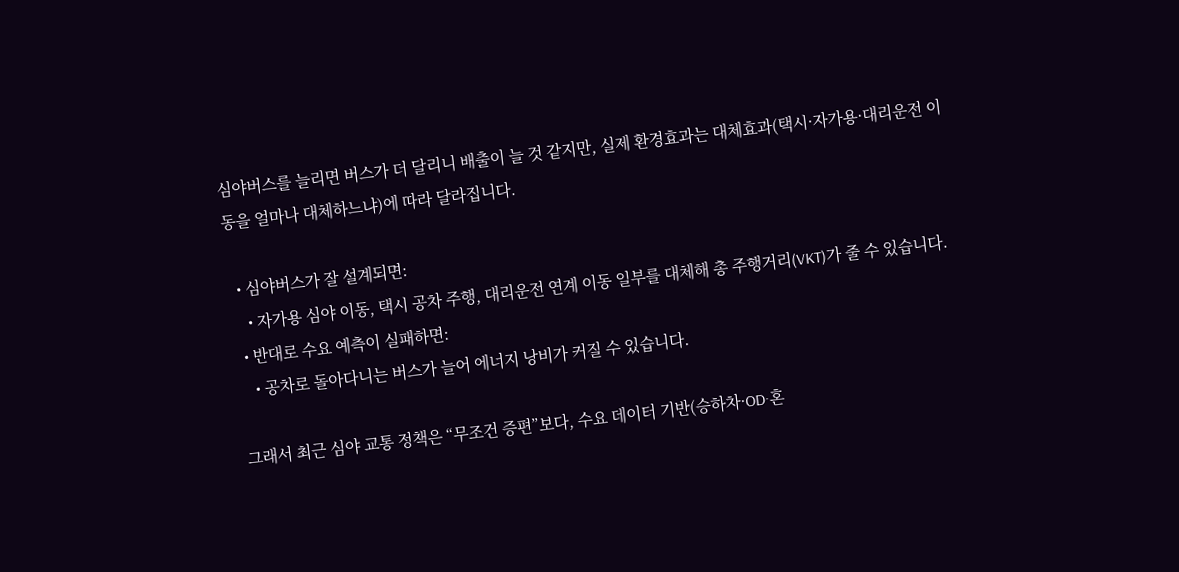심야버스를 늘리면 버스가 더 달리니 배출이 늘 것 같지만, 실제 환경효과는 대체효과(택시·자가용·대리운전 이동을 얼마나 대체하느냐)에 따라 달라집니다.

  • 심야버스가 잘 설계되면:
    • 자가용 심야 이동, 택시 공차 주행, 대리운전 연계 이동 일부를 대체해 총 주행거리(VKT)가 줄 수 있습니다.
  • 반대로 수요 예측이 실패하면:
    • 공차로 돌아다니는 버스가 늘어 에너지 낭비가 커질 수 있습니다.

그래서 최근 심야 교통 정책은 “무조건 증편”보다, 수요 데이터 기반(승하차·OD·혼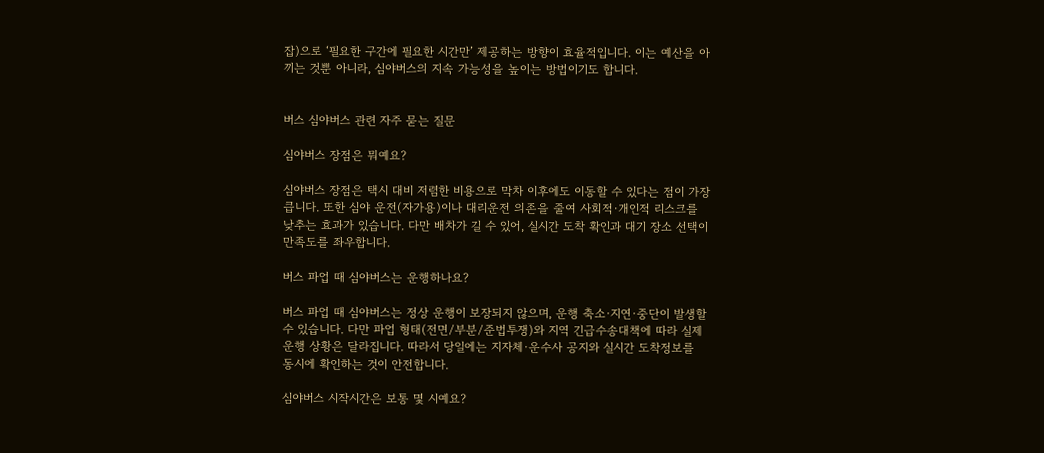잡)으로 ‘필요한 구간에 필요한 시간만’ 제공하는 방향이 효율적입니다. 이는 예산을 아끼는 것뿐 아니라, 심야버스의 지속 가능성을 높이는 방법이기도 합니다.


버스 심야버스 관련 자주 묻는 질문

심야버스 장점은 뭐예요?

심야버스 장점은 택시 대비 저렴한 비용으로 막차 이후에도 이동할 수 있다는 점이 가장 큽니다. 또한 심야 운전(자가용)이나 대리운전 의존을 줄여 사회적·개인적 리스크를 낮추는 효과가 있습니다. 다만 배차가 길 수 있어, 실시간 도착 확인과 대기 장소 선택이 만족도를 좌우합니다.

버스 파업 때 심야버스는 운행하나요?

버스 파업 때 심야버스는 정상 운행이 보장되지 않으며, 운행 축소·지연·중단이 발생할 수 있습니다. 다만 파업 형태(전면/부분/준법투쟁)와 지역 긴급수송대책에 따라 실제 운행 상황은 달라집니다. 따라서 당일에는 지자체·운수사 공지와 실시간 도착정보를 동시에 확인하는 것이 안전합니다.

심야버스 시작시간은 보통 몇 시예요?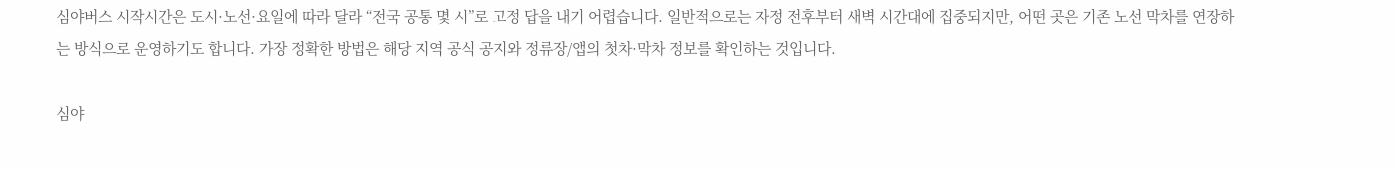심야버스 시작시간은 도시·노선·요일에 따라 달라 “전국 공통 몇 시”로 고정 답을 내기 어렵습니다. 일반적으로는 자정 전후부터 새벽 시간대에 집중되지만, 어떤 곳은 기존 노선 막차를 연장하는 방식으로 운영하기도 합니다. 가장 정확한 방법은 해당 지역 공식 공지와 정류장/앱의 첫차·막차 정보를 확인하는 것입니다.

심야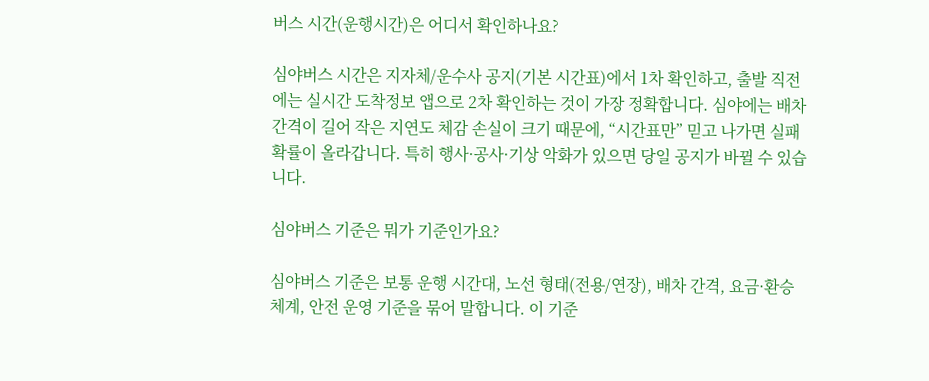버스 시간(운행시간)은 어디서 확인하나요?

심야버스 시간은 지자체/운수사 공지(기본 시간표)에서 1차 확인하고, 출발 직전에는 실시간 도착정보 앱으로 2차 확인하는 것이 가장 정확합니다. 심야에는 배차 간격이 길어 작은 지연도 체감 손실이 크기 때문에, “시간표만” 믿고 나가면 실패 확률이 올라갑니다. 특히 행사·공사·기상 악화가 있으면 당일 공지가 바뀔 수 있습니다.

심야버스 기준은 뭐가 기준인가요?

심야버스 기준은 보통 운행 시간대, 노선 형태(전용/연장), 배차 간격, 요금·환승 체계, 안전 운영 기준을 묶어 말합니다. 이 기준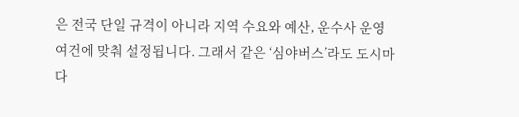은 전국 단일 규격이 아니라 지역 수요와 예산, 운수사 운영 여건에 맞춰 설정됩니다. 그래서 같은 ‘심야버스’라도 도시마다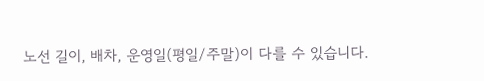노선 길이, 배차, 운영일(평일/주말)이 다를 수 있습니다.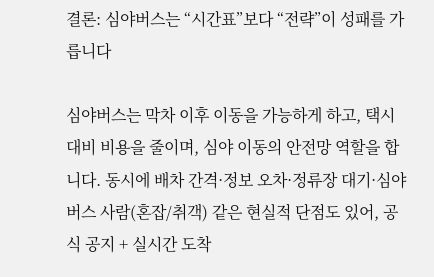결론: 심야버스는 “시간표”보다 “전략”이 성패를 가릅니다

심야버스는 막차 이후 이동을 가능하게 하고, 택시 대비 비용을 줄이며, 심야 이동의 안전망 역할을 합니다. 동시에 배차 간격·정보 오차·정류장 대기·심야버스 사람(혼잡/취객) 같은 현실적 단점도 있어, 공식 공지 + 실시간 도착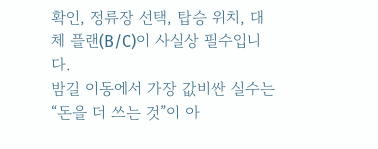확인, 정류장 선택, 탑승 위치, 대체 플랜(B/C)이 사실상 필수입니다.
밤길 이동에서 가장 값비싼 실수는 “돈을 더 쓰는 것”이 아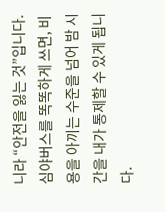니라 “안전을 잃는 것”입니다. 심야버스를 똑똑하게 쓰면, 비용을 아끼는 수준을 넘어 밤 시간을 내가 통제할 수 있게 됩니다.